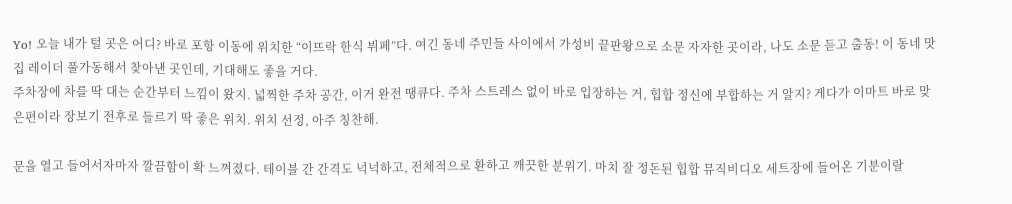Yo! 오늘 내가 털 곳은 어디? 바로 포항 이동에 위치한 “이뜨락 한식 뷔페”다. 여긴 동네 주민들 사이에서 가성비 끝판왕으로 소문 자자한 곳이라, 나도 소문 듣고 출동! 이 동네 맛집 레이더 풀가동해서 찾아낸 곳인데, 기대해도 좋을 거다.
주차장에 차를 딱 대는 순간부터 느낌이 왔지. 넓찍한 주차 공간, 이거 완전 땡큐다. 주차 스트레스 없이 바로 입장하는 거, 힙합 정신에 부합하는 거 알지? 게다가 이마트 바로 맞은편이라 장보기 전후로 들르기 딱 좋은 위치. 위치 선정, 아주 칭찬해.

문을 열고 들어서자마자 깔끔함이 확 느껴졌다. 테이블 간 간격도 넉넉하고, 전체적으로 환하고 깨끗한 분위기. 마치 잘 정돈된 힙합 뮤직비디오 세트장에 들어온 기분이랄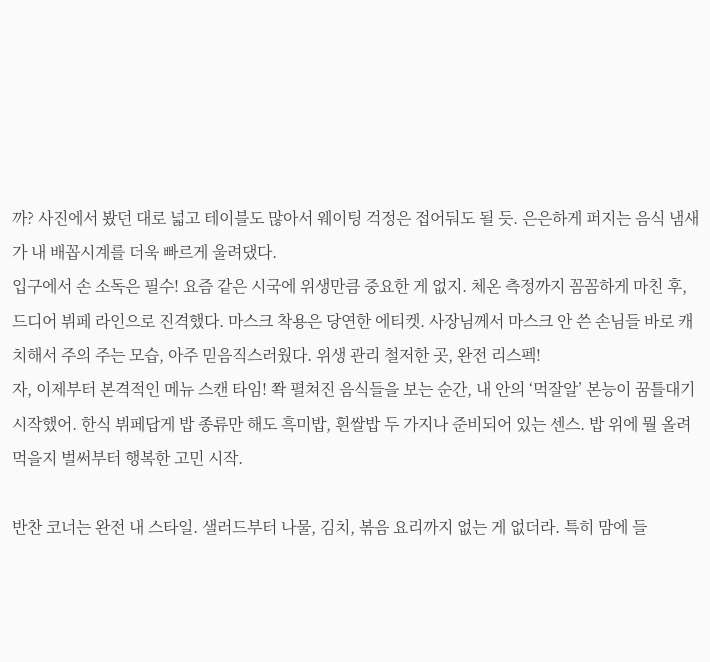까? 사진에서 봤던 대로 넓고 테이블도 많아서 웨이팅 걱정은 접어둬도 될 듯. 은은하게 퍼지는 음식 냄새가 내 배꼽시계를 더욱 빠르게 울려댔다.
입구에서 손 소독은 필수! 요즘 같은 시국에 위생만큼 중요한 게 없지. 체온 측정까지 꼼꼼하게 마친 후, 드디어 뷔페 라인으로 진격했다. 마스크 착용은 당연한 에티켓. 사장님께서 마스크 안 쓴 손님들 바로 캐치해서 주의 주는 모습, 아주 믿음직스러웠다. 위생 관리 철저한 곳, 완전 리스펙!
자, 이제부터 본격적인 메뉴 스캔 타임! 쫙 펼쳐진 음식들을 보는 순간, 내 안의 ‘먹잘알’ 본능이 꿈틀대기 시작했어. 한식 뷔페답게 밥 종류만 해도 흑미밥, 흰쌀밥 두 가지나 준비되어 있는 센스. 밥 위에 뭘 올려 먹을지 벌써부터 행복한 고민 시작.

반찬 코너는 완전 내 스타일. 샐러드부터 나물, 김치, 볶음 요리까지 없는 게 없더라. 특히 맘에 들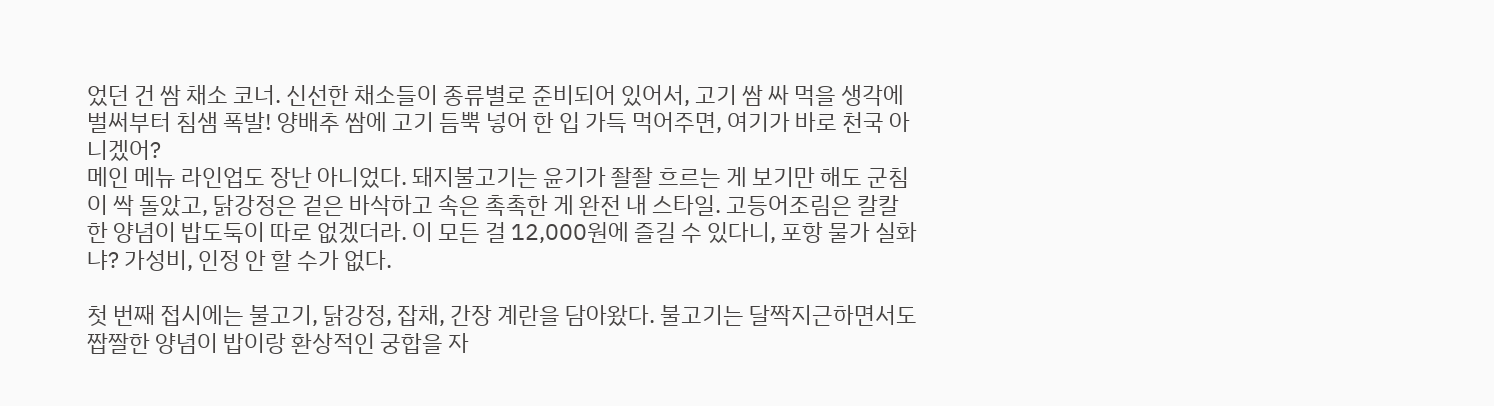었던 건 쌈 채소 코너. 신선한 채소들이 종류별로 준비되어 있어서, 고기 쌈 싸 먹을 생각에 벌써부터 침샘 폭발! 양배추 쌈에 고기 듬뿍 넣어 한 입 가득 먹어주면, 여기가 바로 천국 아니겠어?
메인 메뉴 라인업도 장난 아니었다. 돼지불고기는 윤기가 좔좔 흐르는 게 보기만 해도 군침이 싹 돌았고, 닭강정은 겉은 바삭하고 속은 촉촉한 게 완전 내 스타일. 고등어조림은 칼칼한 양념이 밥도둑이 따로 없겠더라. 이 모든 걸 12,000원에 즐길 수 있다니, 포항 물가 실화냐? 가성비, 인정 안 할 수가 없다.

첫 번째 접시에는 불고기, 닭강정, 잡채, 간장 계란을 담아왔다. 불고기는 달짝지근하면서도 짭짤한 양념이 밥이랑 환상적인 궁합을 자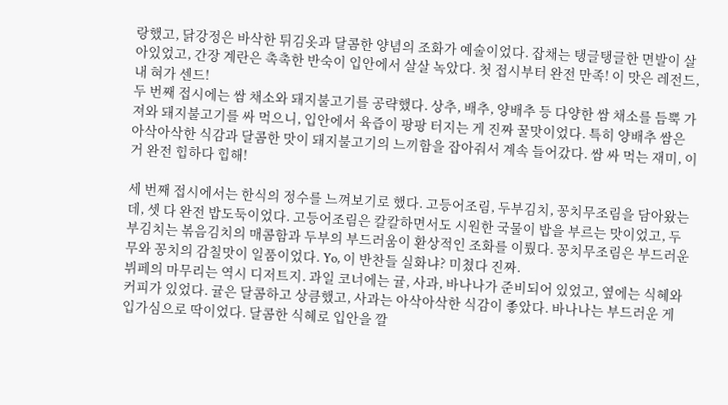랑했고, 닭강정은 바삭한 튀김옷과 달콤한 양념의 조화가 예술이었다. 잡채는 탱글탱글한 면발이 살아있었고, 간장 계란은 촉촉한 반숙이 입안에서 살살 녹았다. 첫 접시부터 완전 만족! 이 맛은 레전드, 내 혀가 센드!
두 번째 접시에는 쌈 채소와 돼지불고기를 공략했다. 상추, 배추, 양배추 등 다양한 쌈 채소를 듬뿍 가져와 돼지불고기를 싸 먹으니, 입안에서 육즙이 팡팡 터지는 게 진짜 꿀맛이었다. 특히 양배추 쌈은 아삭아삭한 식감과 달콤한 맛이 돼지불고기의 느끼함을 잡아줘서 계속 들어갔다. 쌈 싸 먹는 재미, 이거 완전 힙하다 힙해!

세 번째 접시에서는 한식의 정수를 느껴보기로 했다. 고등어조림, 두부김치, 꽁치무조림을 담아왔는데, 셋 다 완전 밥도둑이었다. 고등어조림은 칼칼하면서도 시원한 국물이 밥을 부르는 맛이었고, 두부김치는 볶음김치의 매콤함과 두부의 부드러움이 환상적인 조화를 이뤘다. 꽁치무조림은 부드러운 무와 꽁치의 감칠맛이 일품이었다. Yo, 이 반찬들 실화냐? 미쳤다 진짜.
뷔페의 마무리는 역시 디저트지. 과일 코너에는 귤, 사과, 바나나가 준비되어 있었고, 옆에는 식혜와 커피가 있었다. 귤은 달콤하고 상큼했고, 사과는 아삭아삭한 식감이 좋았다. 바나나는 부드러운 게 입가심으로 딱이었다. 달콤한 식혜로 입안을 깔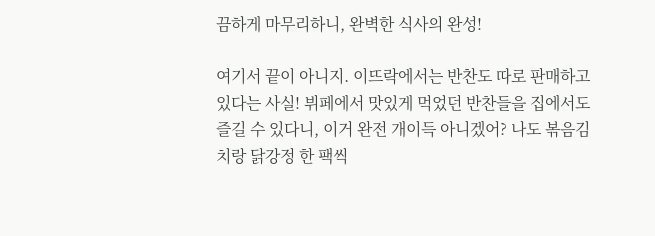끔하게 마무리하니, 완벽한 식사의 완성!

여기서 끝이 아니지. 이뜨락에서는 반찬도 따로 판매하고 있다는 사실! 뷔페에서 맛있게 먹었던 반찬들을 집에서도 즐길 수 있다니, 이거 완전 개이득 아니겠어? 나도 볶음김치랑 닭강정 한 팩씩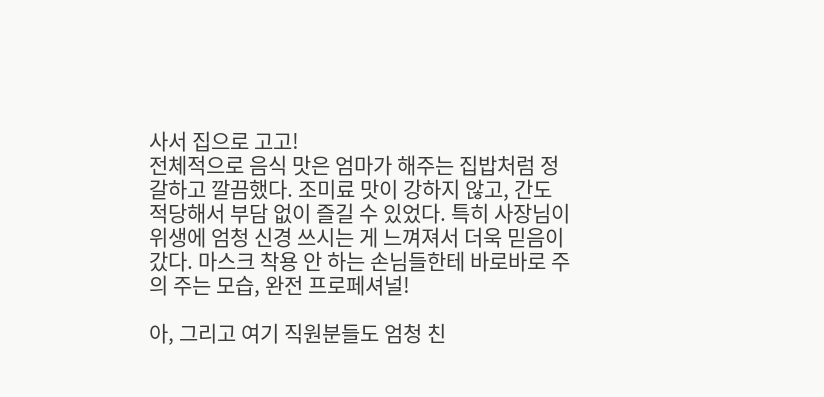사서 집으로 고고!
전체적으로 음식 맛은 엄마가 해주는 집밥처럼 정갈하고 깔끔했다. 조미료 맛이 강하지 않고, 간도 적당해서 부담 없이 즐길 수 있었다. 특히 사장님이 위생에 엄청 신경 쓰시는 게 느껴져서 더욱 믿음이 갔다. 마스크 착용 안 하는 손님들한테 바로바로 주의 주는 모습, 완전 프로페셔널!

아, 그리고 여기 직원분들도 엄청 친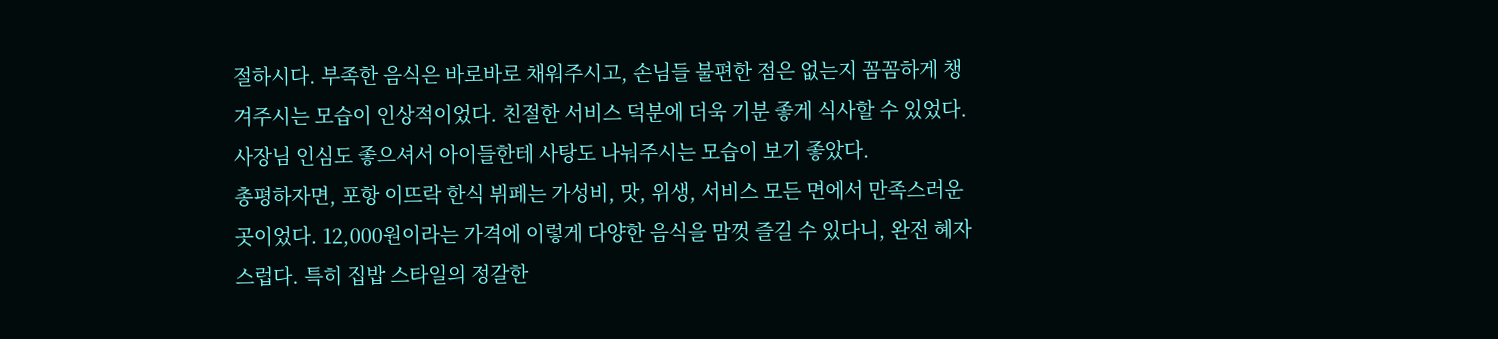절하시다. 부족한 음식은 바로바로 채워주시고, 손님들 불편한 점은 없는지 꼼꼼하게 챙겨주시는 모습이 인상적이었다. 친절한 서비스 덕분에 더욱 기분 좋게 식사할 수 있었다. 사장님 인심도 좋으셔서 아이들한테 사탕도 나눠주시는 모습이 보기 좋았다.
총평하자면, 포항 이뜨락 한식 뷔페는 가성비, 맛, 위생, 서비스 모든 면에서 만족스러운 곳이었다. 12,000원이라는 가격에 이렇게 다양한 음식을 맘껏 즐길 수 있다니, 완전 혜자스럽다. 특히 집밥 스타일의 정갈한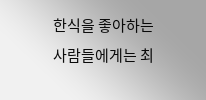한식을 좋아하는 사람들에게는 최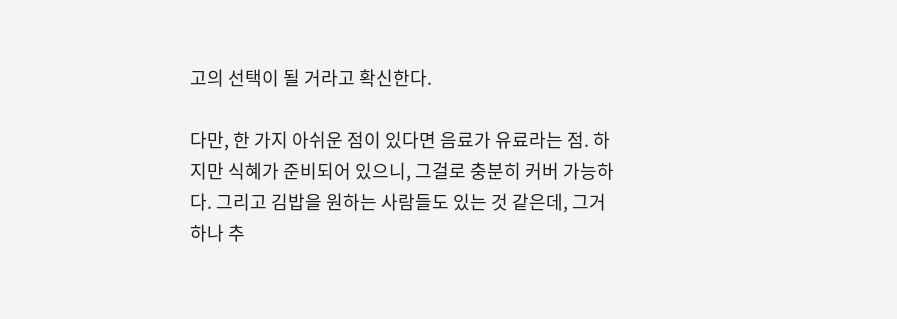고의 선택이 될 거라고 확신한다.

다만, 한 가지 아쉬운 점이 있다면 음료가 유료라는 점. 하지만 식혜가 준비되어 있으니, 그걸로 충분히 커버 가능하다. 그리고 김밥을 원하는 사람들도 있는 것 같은데, 그거 하나 추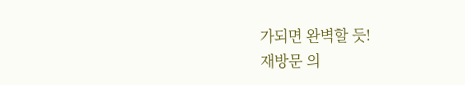가되면 완벽할 듯!
재방문 의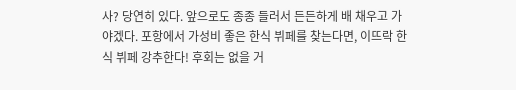사? 당연히 있다. 앞으로도 종종 들러서 든든하게 배 채우고 가야겠다. 포항에서 가성비 좋은 한식 뷔페를 찾는다면, 이뜨락 한식 뷔페 강추한다! 후회는 없을 거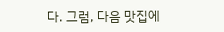다. 그럼, 다음 맛집에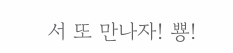서 또 만나자! 뿅!